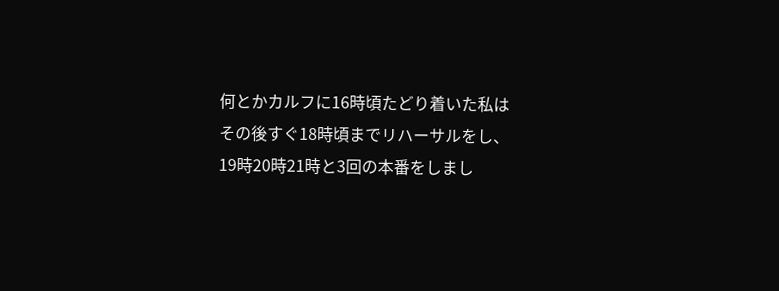何とかカルフに16時頃たどり着いた私は
その後すぐ18時頃までリハーサルをし、
19時20時21時と3回の本番をしまし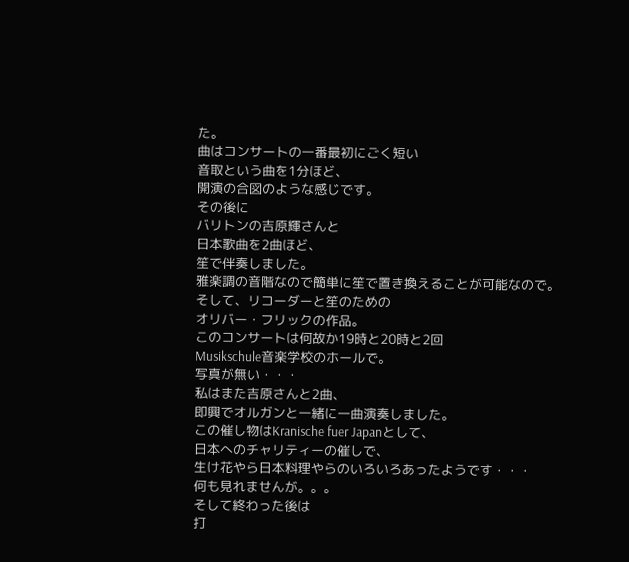た。
曲はコンサートの一番最初にごく短い
音取という曲を1分ほど、
開演の合図のような感じです。
その後に
バリトンの吉原輝さんと
日本歌曲を2曲ほど、
笙で伴奏しました。
雅楽調の音階なので簡単に笙で置き換えることが可能なので。
そして、リコーダーと笙のための
オリバー・フリックの作品。
このコンサートは何故か19時と20時と2回
Musikschule音楽学校のホールで。
写真が無い・・・
私はまた吉原さんと2曲、
即興でオルガンと一緒に一曲演奏しました。
この催し物はKranische fuer Japanとして、
日本へのチャリティーの催しで、
生け花やら日本料理やらのいろいろあったようです・・・
何も見れませんが。。。
そして終わった後は
打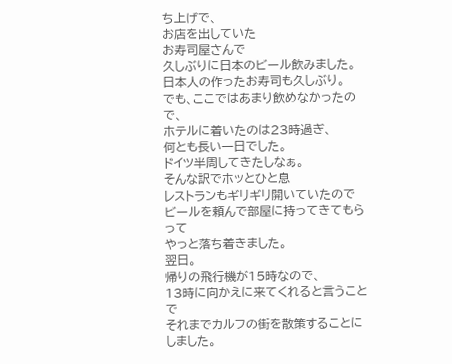ち上げで、
お店を出していた
お寿司屋さんで
久しぶりに日本のビール飲みました。
日本人の作ったお寿司も久しぶり。
でも、ここではあまり飲めなかったので、
ホテルに着いたのは23時過ぎ、
何とも長い一日でした。
ドイツ半周してきたしなぁ。
そんな訳でホッとひと息
レストランもギリギリ開いていたので
ビールを頼んで部屋に持ってきてもらって
やっと落ち着きました。
翌日。
帰りの飛行機が15時なので、
13時に向かえに来てくれると言うことで
それまでカルフの街を散策することにしました。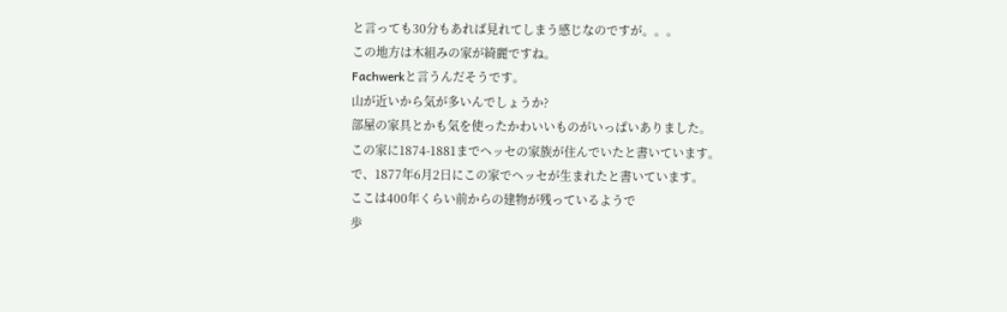と言っても30分もあれば見れてしまう感じなのですが。。。
この地方は木組みの家が綺麗ですね。
Fachwerkと言うんだそうです。
山が近いから気が多いんでしょうか?
部屋の家具とかも気を使ったかわいいものがいっぱいありました。
この家に1874-1881までヘッセの家族が住んでいたと書いています。
で、1877年6月2日にこの家でヘッセが生まれたと書いています。
ここは400年くらい前からの建物が残っているようで
歩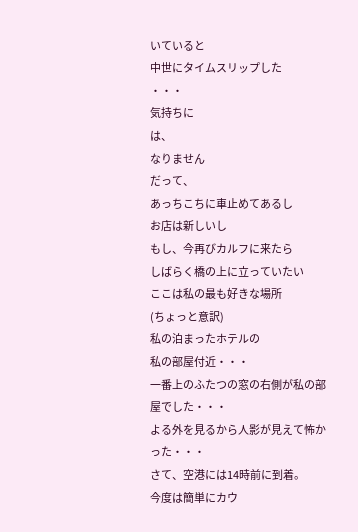いていると
中世にタイムスリップした
・・・
気持ちに
は、
なりません
だって、
あっちこちに車止めてあるし
お店は新しいし
もし、今再びカルフに来たら
しばらく橋の上に立っていたい
ここは私の最も好きな場所
(ちょっと意訳)
私の泊まったホテルの
私の部屋付近・・・
一番上のふたつの窓の右側が私の部屋でした・・・
よる外を見るから人影が見えて怖かった・・・
さて、空港には14時前に到着。
今度は簡単にカウ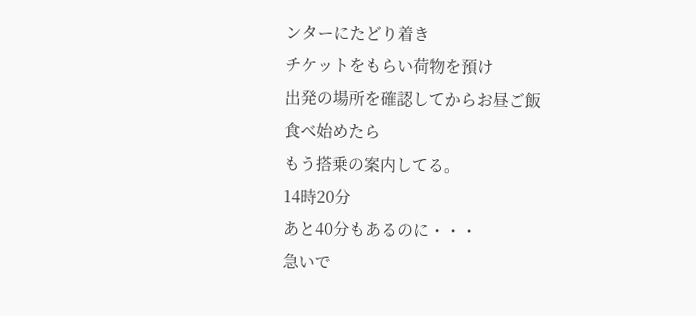ンターにたどり着き
チケットをもらい荷物を預け
出発の場所を確認してからお昼ご飯
食べ始めたら
もう搭乗の案内してる。
14時20分
あと40分もあるのに・・・
急いで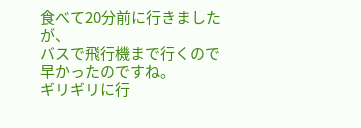食べて20分前に行きましたが、
バスで飛行機まで行くので
早かったのですね。
ギリギリに行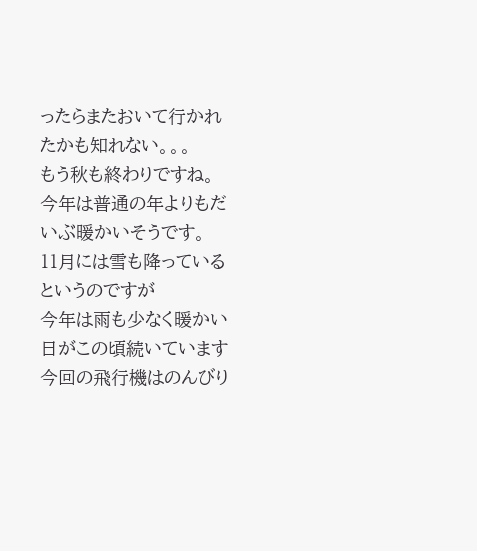ったらまたおいて行かれたかも知れない。。。
もう秋も終わりですね。
今年は普通の年よりもだいぶ暖かいそうです。
11月には雪も降っているというのですが
今年は雨も少なく暖かい日がこの頃続いています
今回の飛行機はのんびり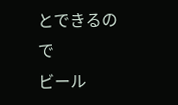とできるので
ビール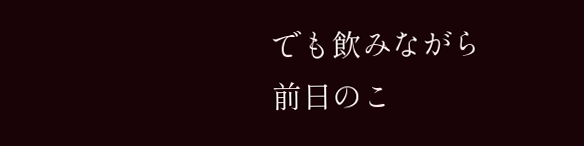でも飲みながら
前日のこ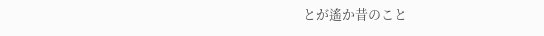とが遙か昔のこと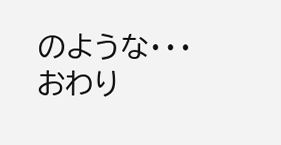のような・・・
おわり